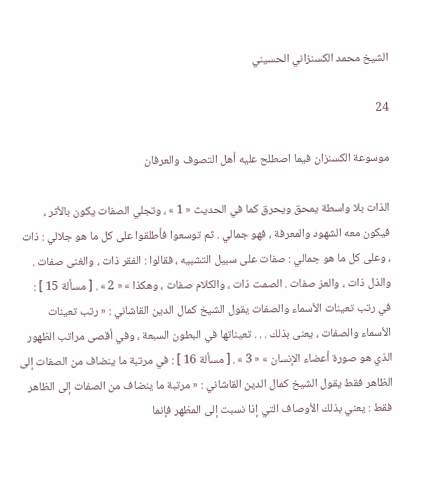الشيخ محمد الكسنزاني الحسيني

24

موسوعة الكسنزان فيما اصطلح عليه أهل التصوف والعرفان

الذات بلا واسطة يمحق ويحرق كما في الحديث « 1 » ، وتجلي الصفات يكون بالأثر ، فيكون معه الشهود والمعرفة ، فهو جمالي . ثم توسعوا فأطلقوا على كل ما هو جلالي : ذات ، وعلى كل ما هو جمالي : صفات على سبيل التشبيه ، فقالوا : الفقر ذات ، والغنى صفات . والذل ذات ، والعز صفات . الصمت ذات ، والكلام صفات ، وهكذا » « 2 » . [ مسألة 15 ] : في رتب تعينات الأسماء والصفات يقول الشيخ كمال الدين القاشاني : « رتب تعينات الأسماء والصفات ، يعنى بذلك . . . تعيناتها في البطون السبعة ، وفي أقصى مراتب الظهور الذي هو صورة أعضاء الإنسان » « 3 » . [ مسألة 16 ] : في مرتبة ما ينضاف من الصفات إلى الظاهر فقط يقول الشيخ كمال الدين القاشاني : « مرتبة ما ينضاف من الصفات إلى الظاهر فقط : يعني بذلك الأوصاف التي إذا نسبت إلى المظهر فإنما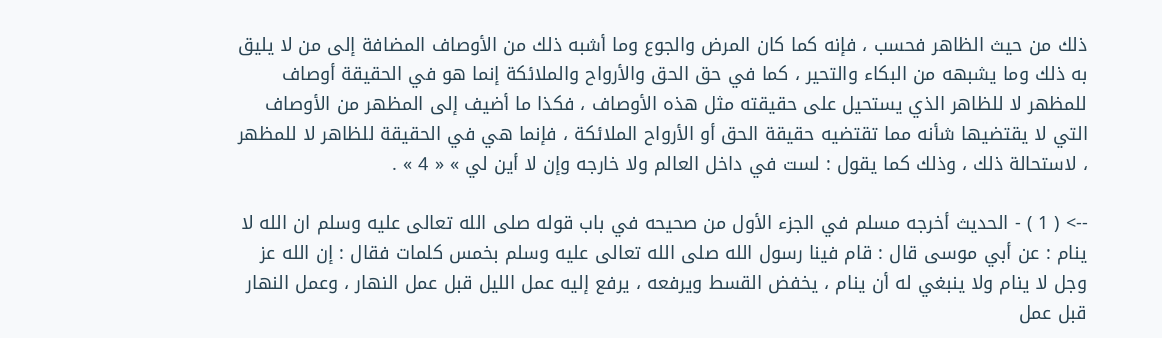ذلك من حيث الظاهر فحسب ، فإنه كما كان المرض والجوع وما أشبه ذلك من الأوصاف المضافة إلى من لا يليق به ذلك وما يشبهه من البكاء والتحير ، كما في حق الحق والأرواح والملائكة إنما هو في الحقيقة أوصاف للمظهر لا للظاهر الذي يستحيل على حقيقته مثل هذه الأوصاف ، فكذا ما أضيف إلى المظهر من الأوصاف التي لا يقتضيها شأنه مما تقتضيه حقيقة الحق أو الأرواح الملائكة ، فإنما هي في الحقيقة للظاهر لا للمظهر ، لاستحالة ذلك ، وذلك كما يقول : لست في داخل العالم ولا خارجه وإن لا أين لي » « 4 » .

--> ( 1 ) - الحديث أخرجه مسلم في الجزء الأول من صحيحه في باب قوله صلى الله تعالى عليه وسلم ان الله لا ينام : عن أبي موسى قال : قام فينا رسول الله صلى الله تعالى عليه وسلم بخمس كلمات فقال : إن الله عز وجل لا ينام ولا ينبغي له أن ينام ، يخفض القسط ويرفعه ، يرفع إليه عمل الليل قبل عمل النهار ، وعمل النهار قبل عمل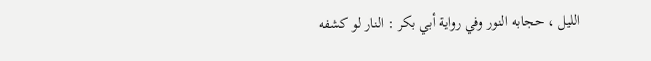الليل ، حجابه النور وفي رواية أبي بكر : النار لو كشفه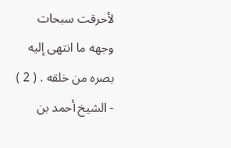لأحرقت سبحات وجهه ما انتهى إليه بصره من خلقه . ( 2 ) - الشيخ أحمد بن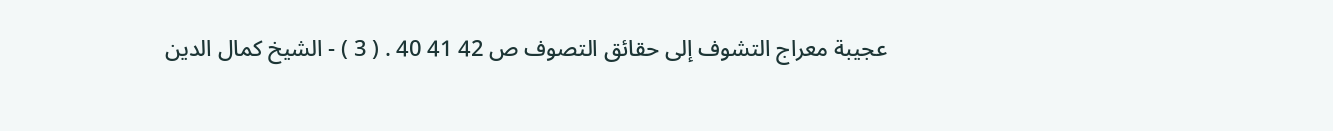عجيبة معراج التشوف إلى حقائق التصوف ص 42 41 40 . ( 3 ) - الشيخ كمال الدين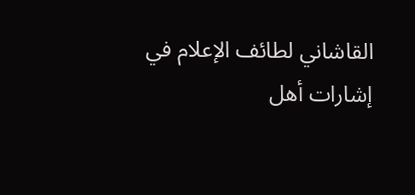القاشاني لطائف الإعلام في إشارات أهل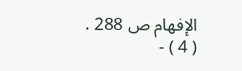الإفهام ص 288 . ( 4 ) -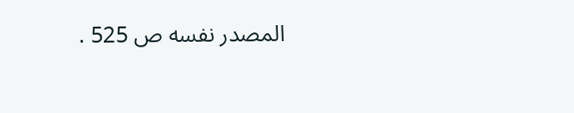المصدر نفسه ص 525 .